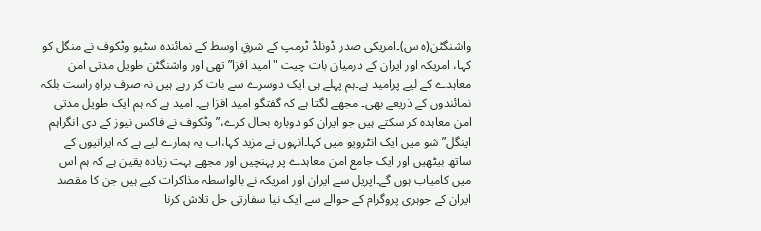واشنگٹن(ہ س)۔امریکی صدر ڈونلڈ ٹرمپ کے شرقِ اوسط کے نمائندہ سٹیو وٹکوف نے منگل کو کہا، امریکہ اور ایران کے درمیان بات چیت "امید افزا” تھی اور واشنگٹن طویل مدتی امن معاہدے کے لیے پرامید ہے۔ہم پہلے ہی ایک دوسرے سے بات کر رہے ہیں نہ صرف براہِ راست بلکہ نمائندوں کے ذریعے بھی۔ مجھے لگتا ہے کہ گفتگو امید افزا ہے۔ امید ہے کہ ہم ایک طویل مدتی امن معاہدہ کر سکتے ہیں جو ایران کو دوبارہ بحال کرے،” وٹکوف نے فاکس نیوز کے دی انگراہم اینگل” شو میں ایک انٹرویو میں کہا۔انہوں نے مزید کہا،اب یہ ہمارے لیے ہے کہ ایرانیوں کے ساتھ بیٹھیں اور ایک جامع امن معاہدے پر پہنچیں اور مجھے بہت زیادہ یقین ہے کہ ہم اس میں کامیاب ہوں گے۔اپریل سے ایران اور امریکہ نے بالواسطہ مذاکرات کیے ہیں جن کا مقصد ایران کے جوہری پروگرام کے حوالے سے ایک نیا سفارتی حل تلاش کرنا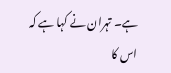ہے۔ تہران نے کہا ہے کہ اس کا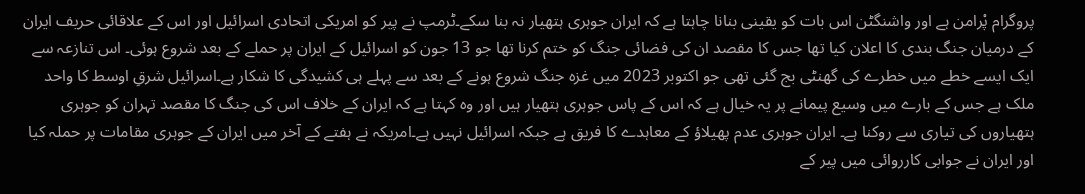پروگرام پْرامن ہے اور واشنگٹن اس بات کو یقینی بنانا چاہتا ہے کہ ایران جوہری ہتھیار نہ بنا سکے۔ٹرمپ نے پیر کو امریکی اتحادی اسرائیل اور اس کے علاقائی حریف ایران کے درمیان جنگ بندی کا اعلان کیا تھا جس کا مقصد ان کی فضائی جنگ کو ختم کرنا تھا جو 13 جون کو اسرائیل کے ایران پر حملے کے بعد شروع ہوئی۔ اس تنازعہ سے ایک ایسے خطے میں خطرے کی گھنٹی بج گئی تھی جو اکتوبر 2023 میں غزہ جنگ شروع ہونے کے بعد سے پہلے ہی کشیدگی کا شکار ہے۔اسرائیل شرقِ اوسط کا واحد ملک ہے جس کے بارے میں وسیع پیمانے پر یہ خیال ہے کہ اس کے پاس جوہری ہتھیار ہیں اور وہ کہتا ہے کہ ایران کے خلاف اس کی جنگ کا مقصد تہران کو جوہری ہتھیاروں کی تیاری سے روکنا ہے۔ ایران جوہری عدم پھیلاؤ کے معاہدے کا فریق ہے جبکہ اسرائیل نہیں ہے۔امریکہ نے ہفتے کے آخر میں ایران کے جوہری مقامات پر حملہ کیا اور ایران نے جوابی کارروائی میں پیر کے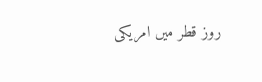روز قطر میں امریکی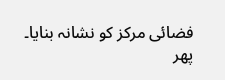فضائی مرکز کو نشانہ بنایا۔ پھر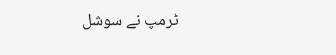ٹرمپ نے سوشل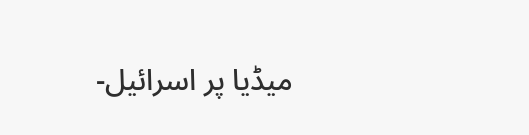میڈیا پر اسرائیل-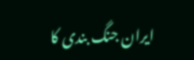ایران جنگ بندی کا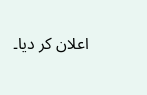اعلان کر دیا۔